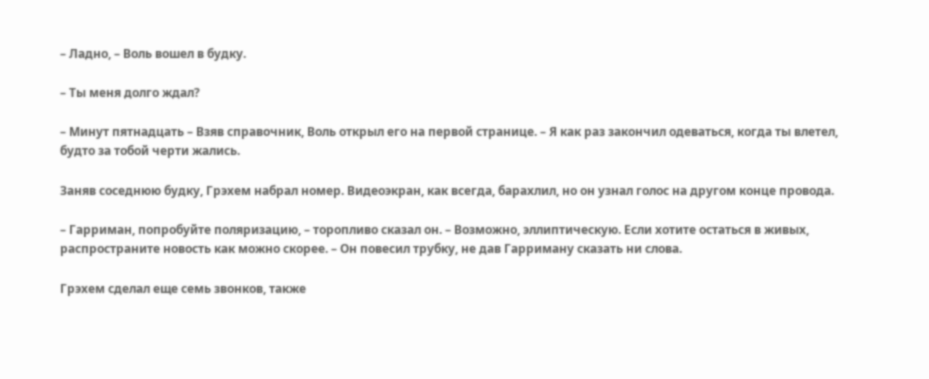– Ладно, – Воль вошел в будку.

– Ты меня долго ждал?

– Минут пятнадцать – Взяв справочник, Воль открыл его на первой странице. – Я как раз закончил одеваться, когда ты влетел, будто за тобой черти жались.

Заняв соседнюю будку, Грэхем набрал номер. Видеоэкран, как всегда, барахлил, но он узнал голос на другом конце провода.

– Гарриман, попробуйте поляризацию, – торопливо сказал он. – Возможно, эллиптическую. Если хотите остаться в живых, распространите новость как можно скорее. – Он повесил трубку, не дав Гарриману сказать ни слова.

Грэхем сделал еще семь звонков, также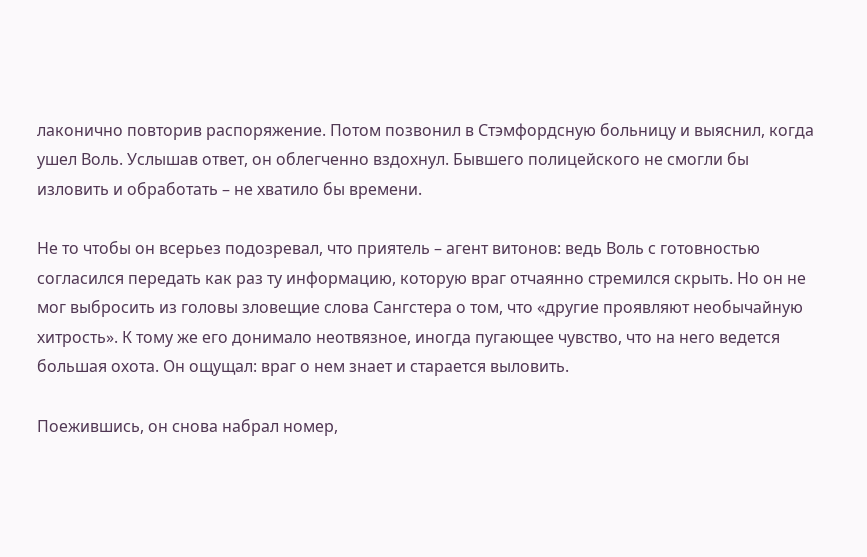лаконично повторив распоряжение. Потом позвонил в Стэмфордсную больницу и выяснил, когда ушел Воль. Услышав ответ, он облегченно вздохнул. Бывшего полицейского не смогли бы изловить и обработать – не хватило бы времени.

Не то чтобы он всерьез подозревал, что приятель – агент витонов: ведь Воль с готовностью согласился передать как раз ту информацию, которую враг отчаянно стремился скрыть. Но он не мог выбросить из головы зловещие слова Сангстера о том, что «другие проявляют необычайную хитрость». К тому же его донимало неотвязное, иногда пугающее чувство, что на него ведется большая охота. Он ощущал: враг о нем знает и старается выловить.

Поежившись, он снова набрал номер,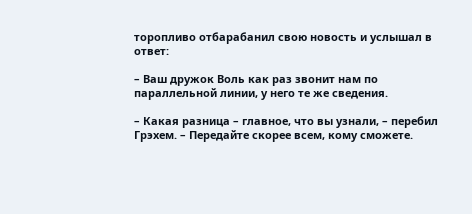торопливо отбарабанил свою новость и услышал в ответ:

– Ваш дружок Воль как раз звонит нам по параллельной линии, у него те же сведения.

– Какая разница – главное, что вы узнали, – перебил Грэхем. – Передайте скорее всем, кому сможете.